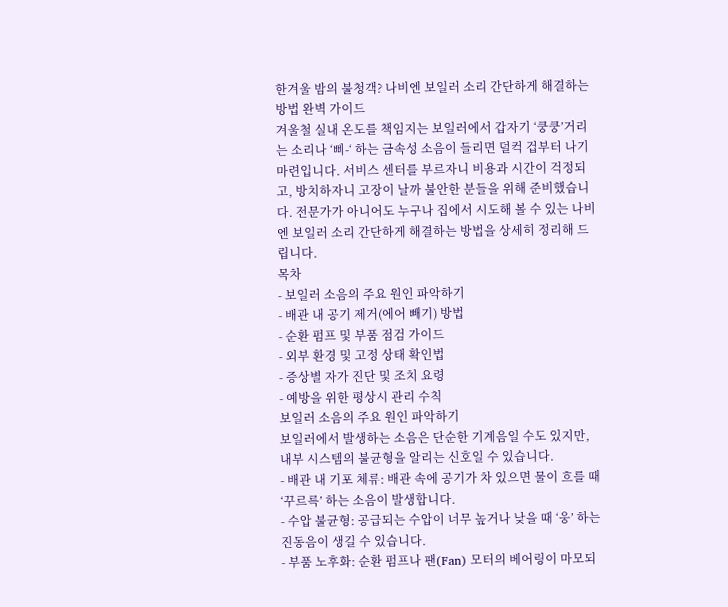한겨울 밤의 불청객? 나비엔 보일러 소리 간단하게 해결하는 방법 완벽 가이드
겨울철 실내 온도를 책임지는 보일러에서 갑자기 ‘쿵쿵’거리는 소리나 ‘삐-‘ 하는 금속성 소음이 들리면 덜컥 겁부터 나기 마련입니다. 서비스 센터를 부르자니 비용과 시간이 걱정되고, 방치하자니 고장이 날까 불안한 분들을 위해 준비했습니다. 전문가가 아니어도 누구나 집에서 시도해 볼 수 있는 나비엔 보일러 소리 간단하게 해결하는 방법을 상세히 정리해 드립니다.
목차
- 보일러 소음의 주요 원인 파악하기
- 배관 내 공기 제거(에어 빼기) 방법
- 순환 펌프 및 부품 점검 가이드
- 외부 환경 및 고정 상태 확인법
- 증상별 자가 진단 및 조치 요령
- 예방을 위한 평상시 관리 수칙
보일러 소음의 주요 원인 파악하기
보일러에서 발생하는 소음은 단순한 기계음일 수도 있지만, 내부 시스템의 불균형을 알리는 신호일 수 있습니다.
- 배관 내 기포 체류: 배관 속에 공기가 차 있으면 물이 흐를 때 ‘꾸르륵’ 하는 소음이 발생합니다.
- 수압 불균형: 공급되는 수압이 너무 높거나 낮을 때 ‘웅’ 하는 진동음이 생길 수 있습니다.
- 부품 노후화: 순환 펌프나 팬(Fan) 모터의 베어링이 마모되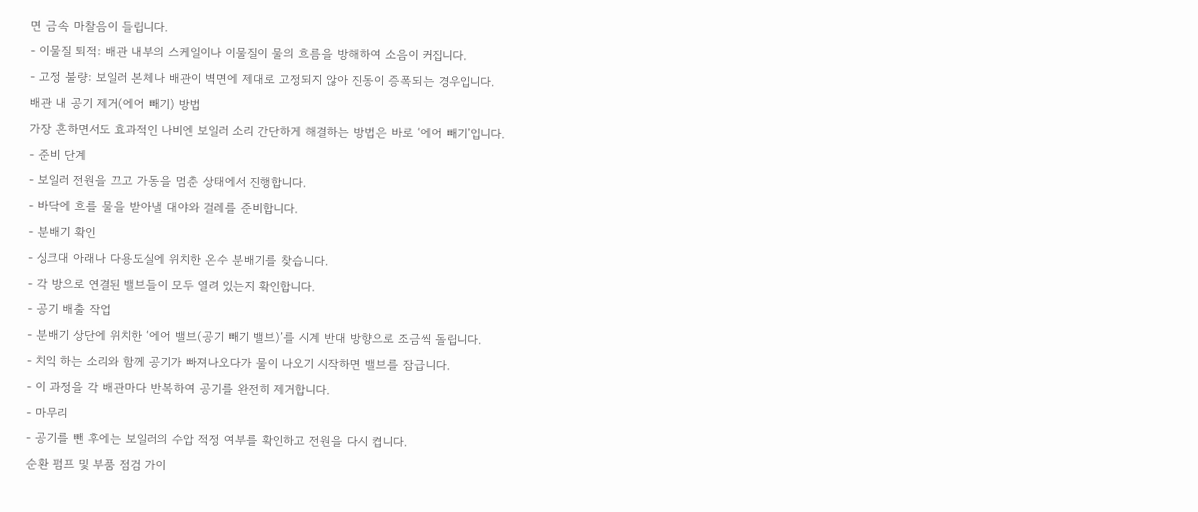면 금속 마찰음이 들립니다.
- 이물질 퇴적: 배관 내부의 스케일이나 이물질이 물의 흐름을 방해하여 소음이 커집니다.
- 고정 불량: 보일러 본체나 배관이 벽면에 제대로 고정되지 않아 진동이 증폭되는 경우입니다.
배관 내 공기 제거(에어 빼기) 방법
가장 흔하면서도 효과적인 나비엔 보일러 소리 간단하게 해결하는 방법은 바로 ‘에어 빼기’입니다.
- 준비 단계
- 보일러 전원을 끄고 가동을 멈춘 상태에서 진행합니다.
- 바닥에 흐를 물을 받아낼 대야와 걸레를 준비합니다.
- 분배기 확인
- 싱크대 아래나 다용도실에 위치한 온수 분배기를 찾습니다.
- 각 방으로 연결된 밸브들이 모두 열려 있는지 확인합니다.
- 공기 배출 작업
- 분배기 상단에 위치한 ‘에어 밸브(공기 빼기 밸브)’를 시계 반대 방향으로 조금씩 돌립니다.
- 치익 하는 소리와 함께 공기가 빠져나오다가 물이 나오기 시작하면 밸브를 잠급니다.
- 이 과정을 각 배관마다 반복하여 공기를 완전히 제거합니다.
- 마무리
- 공기를 뺀 후에는 보일러의 수압 적정 여부를 확인하고 전원을 다시 켭니다.
순환 펌프 및 부품 점검 가이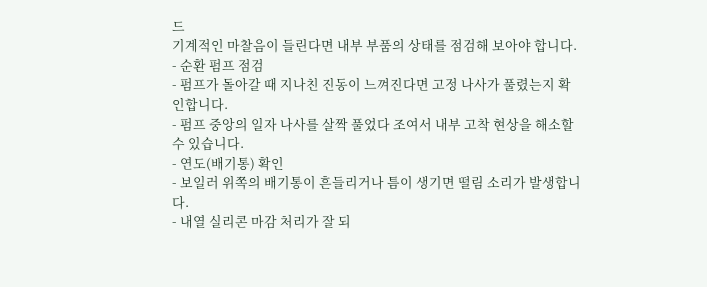드
기계적인 마찰음이 들린다면 내부 부품의 상태를 점검해 보아야 합니다.
- 순환 펌프 점검
- 펌프가 돌아갈 때 지나친 진동이 느껴진다면 고정 나사가 풀렸는지 확인합니다.
- 펌프 중앙의 일자 나사를 살짝 풀었다 조여서 내부 고착 현상을 해소할 수 있습니다.
- 연도(배기통) 확인
- 보일러 위쪽의 배기통이 흔들리거나 틈이 생기면 떨림 소리가 발생합니다.
- 내열 실리콘 마감 처리가 잘 되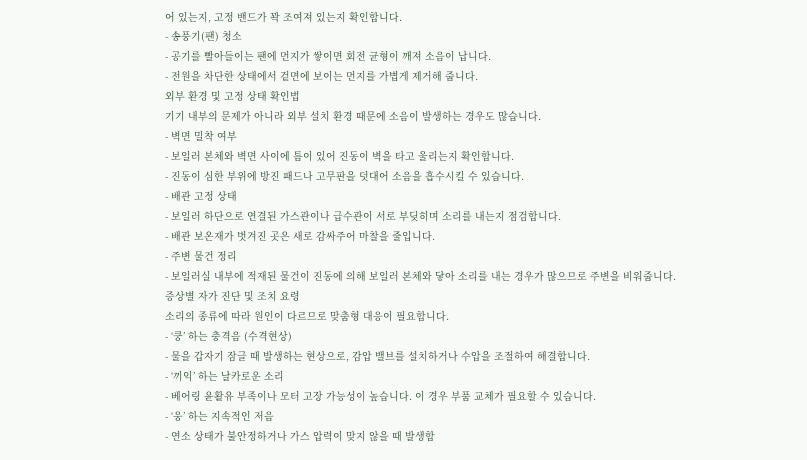어 있는지, 고정 밴드가 꽉 조여져 있는지 확인합니다.
- 송풍기(팬) 청소
- 공기를 빨아들이는 팬에 먼지가 쌓이면 회전 균형이 깨져 소음이 납니다.
- 전원을 차단한 상태에서 겉면에 보이는 먼지를 가볍게 제거해 줍니다.
외부 환경 및 고정 상태 확인법
기기 내부의 문제가 아니라 외부 설치 환경 때문에 소음이 발생하는 경우도 많습니다.
- 벽면 밀착 여부
- 보일러 본체와 벽면 사이에 틈이 있어 진동이 벽을 타고 울리는지 확인합니다.
- 진동이 심한 부위에 방진 패드나 고무판을 덧대어 소음을 흡수시킬 수 있습니다.
- 배관 고정 상태
- 보일러 하단으로 연결된 가스관이나 급수관이 서로 부딪히며 소리를 내는지 점검합니다.
- 배관 보온재가 벗겨진 곳은 새로 감싸주어 마찰을 줄입니다.
- 주변 물건 정리
- 보일러실 내부에 적재된 물건이 진동에 의해 보일러 본체와 닿아 소리를 내는 경우가 많으므로 주변을 비워줍니다.
증상별 자가 진단 및 조치 요령
소리의 종류에 따라 원인이 다르므로 맞춤형 대응이 필요합니다.
- ‘쿵’ 하는 충격음 (수격현상)
- 물을 갑자기 잠글 때 발생하는 현상으로, 감압 밸브를 설치하거나 수압을 조절하여 해결합니다.
- ‘끼익’ 하는 날카로운 소리
- 베어링 윤활유 부족이나 모터 고장 가능성이 높습니다. 이 경우 부품 교체가 필요할 수 있습니다.
- ‘웅’ 하는 지속적인 저음
- 연소 상태가 불안정하거나 가스 압력이 맞지 않을 때 발생합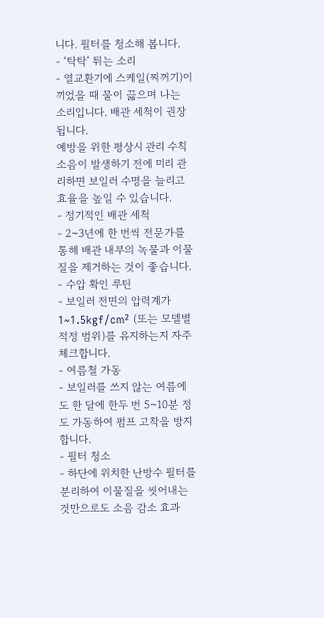니다. 필터를 청소해 봅니다.
- ‘탁탁’ 튀는 소리
- 열교환기에 스케일(찌꺼기)이 끼었을 때 물이 끓으며 나는 소리입니다. 배관 세척이 권장됩니다.
예방을 위한 평상시 관리 수칙
소음이 발생하기 전에 미리 관리하면 보일러 수명을 늘리고 효율을 높일 수 있습니다.
- 정기적인 배관 세척
- 2~3년에 한 번씩 전문가를 통해 배관 내부의 녹물과 이물질을 제거하는 것이 좋습니다.
- 수압 확인 루틴
- 보일러 전면의 압력계가 1~1.5kgf/cm² (또는 모델별 적정 범위)를 유지하는지 자주 체크합니다.
- 여름철 가동
- 보일러를 쓰지 않는 여름에도 한 달에 한두 번 5~10분 정도 가동하여 펌프 고착을 방지합니다.
- 필터 청소
- 하단에 위치한 난방수 필터를 분리하여 이물질을 씻어내는 것만으로도 소음 감소 효과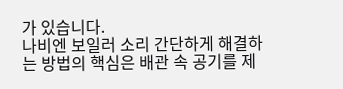가 있습니다.
나비엔 보일러 소리 간단하게 해결하는 방법의 핵심은 배관 속 공기를 제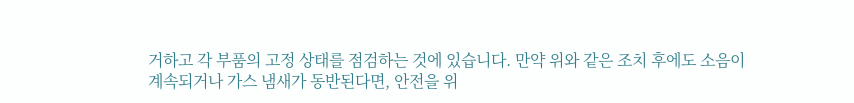거하고 각 부품의 고정 상태를 점검하는 것에 있습니다. 만약 위와 같은 조치 후에도 소음이 계속되거나 가스 냄새가 동반된다면, 안전을 위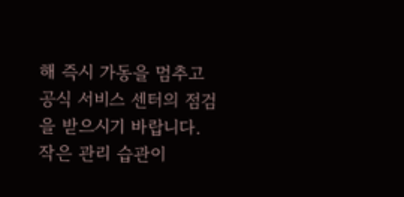해 즉시 가동을 멈추고 공식 서비스 센터의 점검을 받으시기 바랍니다. 작은 관리 습관이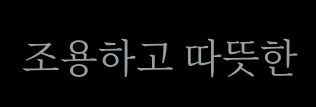조용하고 따뜻한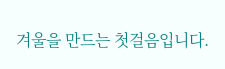겨울을 만드는 첫걸음입니다.